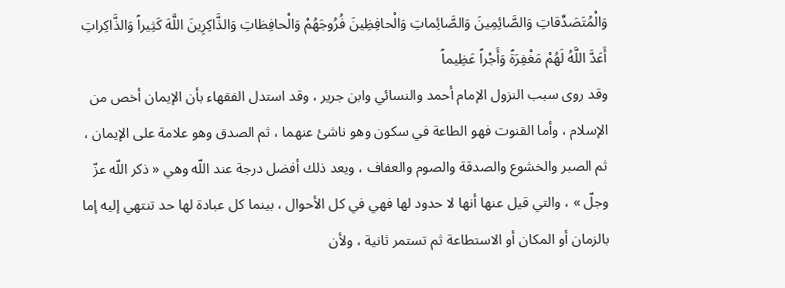وَالْمُتَصَدِّقاتِ وَالصَّائِمِينَ وَالصَّائِماتِ وَالْحافِظِينَ فُرُوجَهُمْ وَالْحافِظاتِ وَالذَّاكِرِينَ اللَّهَ كَثِيراً وَالذَّاكِراتِ أَعَدَّ اللَّهُ لَهُمْ مَغْفِرَةً وَأَجْراً عَظِيماً
وقد روى سبب النزول الإمام أحمد والنسائي وابن جرير ، وقد استدل الفقهاء بأن الإيمان أخص من الإسلام ، وأما القنوت فهو الطاعة في سكون وهو ناشئ عنهما ، ثم الصدق وهو علامة على الإيمان ، ثم الصبر والخشوع والصدقة والصوم والعفاف ، ويعد ذلك أفضل درجة عند اللّه وهي « ذكر اللّه عزّ وجلّ » ، والتي قيل عنها أنها لا حدود لها فهي في كل الأحوال ، بينما كل عبادة لها حد تنتهي إليه إما بالزمان أو المكان أو الاستطاعة ثم تستمر ثانية ، ولأن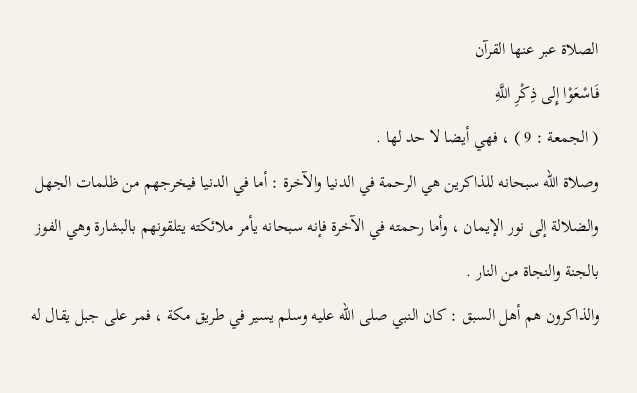الصلاة عبر عنها القرآن
فَاسْعَوْا إِلى ذِكْرِ اللَّهِ
( الجمعة : 9 ) ، فهي أيضا لا حد لها .
وصلاة اللّه سبحانه للذاكرين هي الرحمة في الدنيا والآخرة : أما في الدنيا فيخرجهم من ظلمات الجهل والضلالة إلى نور الإيمان ، وأما رحمته في الآخرة فإنه سبحانه يأمر ملائكته يتلقونهم بالبشارة وهي الفوز بالجنة والنجاة من النار .
والذاكرون هم أهل السبق : كان النبي صلى اللّه عليه وسلم يسير في طريق مكة ، فمر على جبل يقال له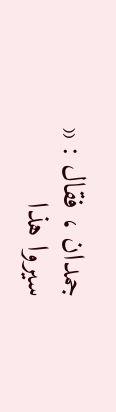جمدان ، فقال : « سيروا هذا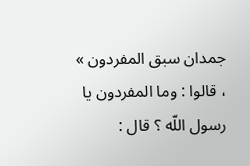جمدان سبق المفردون » ، قالوا : وما المفردون يا رسول اللّه ؟ قال :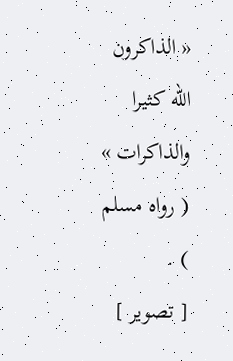« الذاكرون اللّه كثيرا والذاكرات » ( رواه مسلم ) .
[ تصوير ]